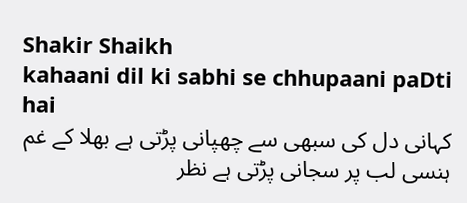Shakir Shaikh
kahaani dil ki sabhi se chhupaani paDti hai
کہانی دل کی سبھی سے چھپانی پڑتی ہے بھلا کے غم ہنسی لب پر سجانی پڑتی ہے نظر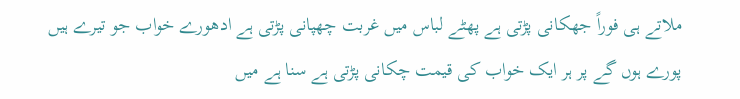ملاتے ہی فوراً جھکانی پڑتی ہے پھٹے لباس میں غربت چھپانی پڑتی ہے ادھورے خواب جو تیرے ہیں پورے ہوں گے پر ہر ایک خواب کی قیمت چکانی پڑتی ہے سنا ہے میں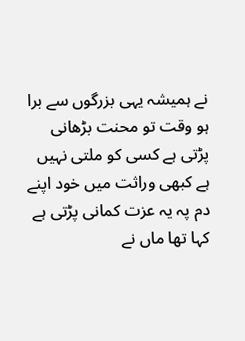نے ہمیشہ یہی بزرگوں سے برا ہو وقت تو محنت بڑھانی پڑتی ہے کسی کو ملتی نہیں ہے کبھی وراثت میں خود اپنے دم پہ یہ عزت کمانی پڑتی ہے کہا تھا ماں نے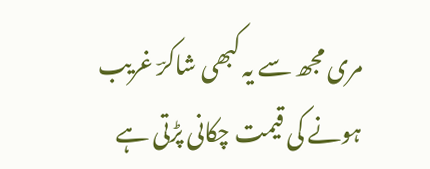مری مجھ سے یہ کبھی شاکرؔ غریب ہونے کی قیمت چکانی پڑتی ہے